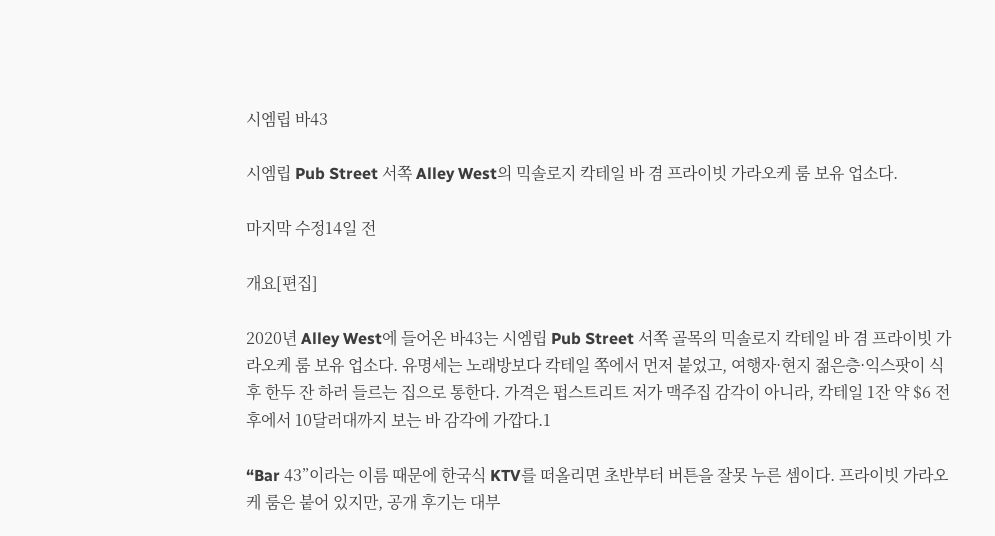시엠립 바43

시엠립 Pub Street 서쪽 Alley West의 믹솔로지 칵테일 바 겸 프라이빗 가라오케 룸 보유 업소다.

마지막 수정14일 전

개요[편집]

2020년 Alley West에 들어온 바43는 시엠립 Pub Street 서쪽 골목의 믹솔로지 칵테일 바 겸 프라이빗 가라오케 룸 보유 업소다. 유명세는 노래방보다 칵테일 쪽에서 먼저 붙었고, 여행자·현지 젊은층·익스팟이 식후 한두 잔 하러 들르는 집으로 통한다. 가격은 펍스트리트 저가 맥주집 감각이 아니라, 칵테일 1잔 약 $6 전후에서 10달러대까지 보는 바 감각에 가깝다.1

“Bar 43”이라는 이름 때문에 한국식 KTV를 떠올리면 초반부터 버튼을 잘못 누른 셈이다. 프라이빗 가라오케 룸은 붙어 있지만, 공개 후기는 대부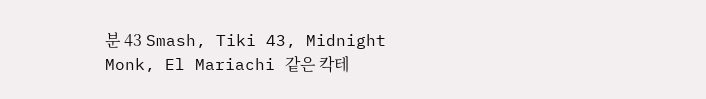분 43 Smash, Tiki 43, Midnight Monk, El Mariachi 같은 칵테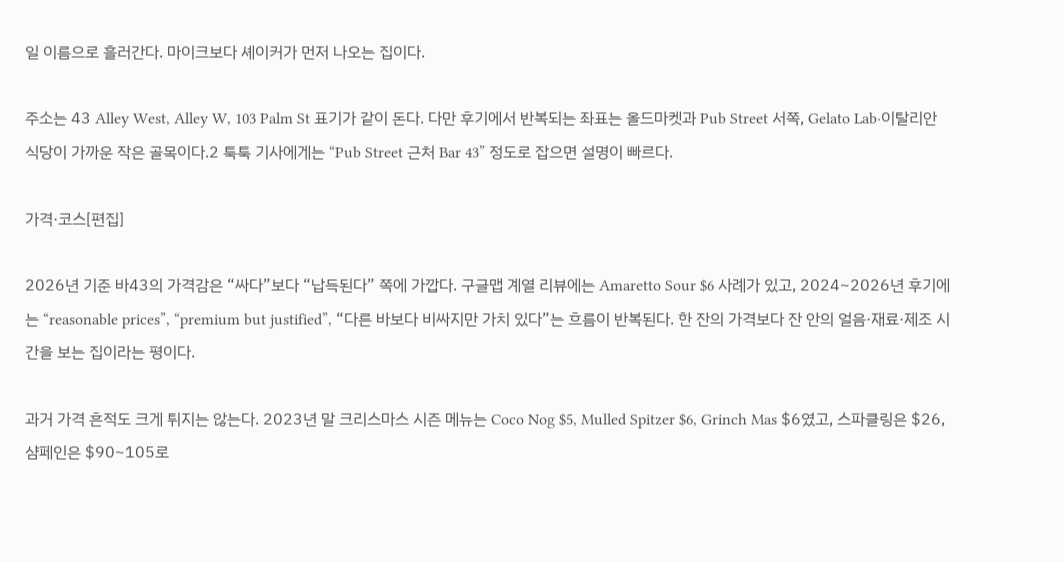일 이름으로 흘러간다. 마이크보다 셰이커가 먼저 나오는 집이다.

주소는 43 Alley West, Alley W, 103 Palm St 표기가 같이 돈다. 다만 후기에서 반복되는 좌표는 올드마켓과 Pub Street 서쪽, Gelato Lab·이탈리안 식당이 가까운 작은 골목이다.2 툭툭 기사에게는 “Pub Street 근처 Bar 43” 정도로 잡으면 설명이 빠르다.

가격·코스[편집]

2026년 기준 바43의 가격감은 “싸다”보다 “납득된다” 쪽에 가깝다. 구글맵 계열 리뷰에는 Amaretto Sour $6 사례가 있고, 2024~2026년 후기에는 “reasonable prices”, “premium but justified”, “다른 바보다 비싸지만 가치 있다”는 흐름이 반복된다. 한 잔의 가격보다 잔 안의 얼음·재료·제조 시간을 보는 집이라는 평이다.

과거 가격 흔적도 크게 튀지는 않는다. 2023년 말 크리스마스 시즌 메뉴는 Coco Nog $5, Mulled Spitzer $6, Grinch Mas $6였고, 스파클링은 $26, 샴페인은 $90~105로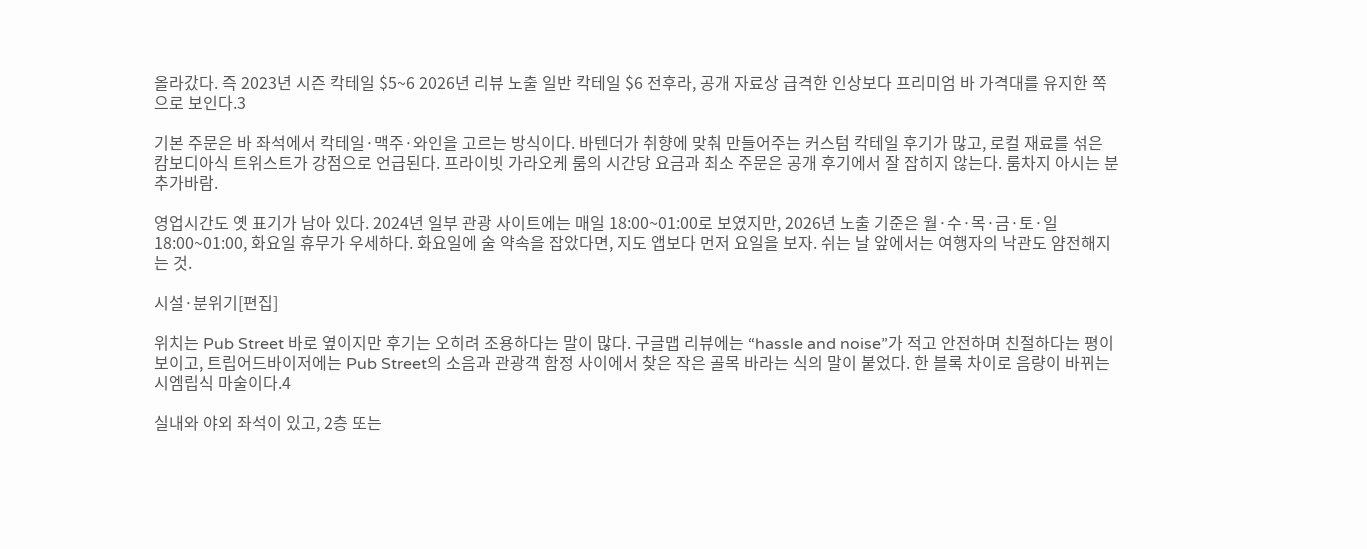올라갔다. 즉 2023년 시즌 칵테일 $5~6 2026년 리뷰 노출 일반 칵테일 $6 전후라, 공개 자료상 급격한 인상보다 프리미엄 바 가격대를 유지한 쪽으로 보인다.3

기본 주문은 바 좌석에서 칵테일·맥주·와인을 고르는 방식이다. 바텐더가 취향에 맞춰 만들어주는 커스텀 칵테일 후기가 많고, 로컬 재료를 섞은 캄보디아식 트위스트가 강점으로 언급된다. 프라이빗 가라오케 룸의 시간당 요금과 최소 주문은 공개 후기에서 잘 잡히지 않는다. 룸차지 아시는 분 추가바람.

영업시간도 옛 표기가 남아 있다. 2024년 일부 관광 사이트에는 매일 18:00~01:00로 보였지만, 2026년 노출 기준은 월·수·목·금·토·일 18:00~01:00, 화요일 휴무가 우세하다. 화요일에 술 약속을 잡았다면, 지도 앱보다 먼저 요일을 보자. 쉬는 날 앞에서는 여행자의 낙관도 얌전해지는 것.

시설·분위기[편집]

위치는 Pub Street 바로 옆이지만 후기는 오히려 조용하다는 말이 많다. 구글맵 리뷰에는 “hassle and noise”가 적고 안전하며 친절하다는 평이 보이고, 트립어드바이저에는 Pub Street의 소음과 관광객 함정 사이에서 찾은 작은 골목 바라는 식의 말이 붙었다. 한 블록 차이로 음량이 바뀌는 시엠립식 마술이다.4

실내와 야외 좌석이 있고, 2층 또는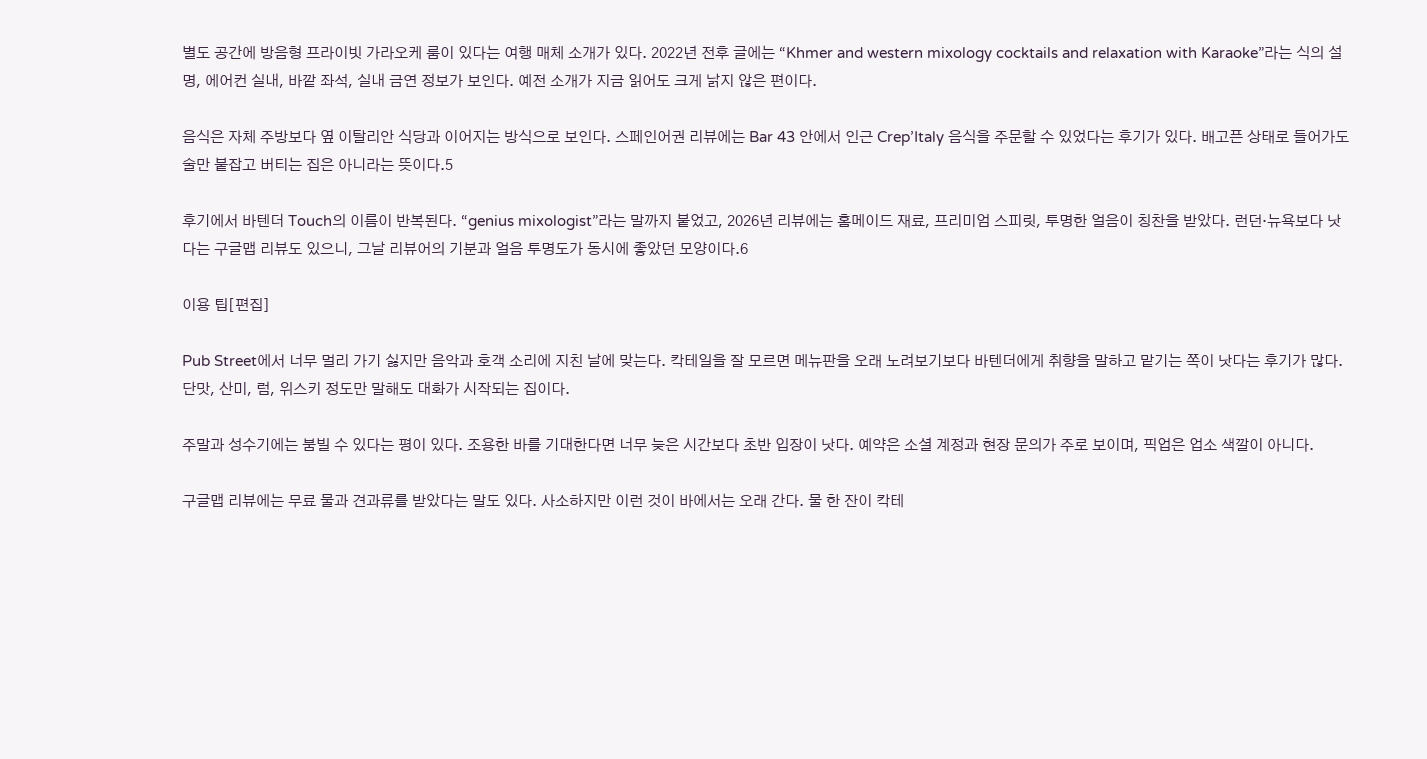별도 공간에 방음형 프라이빗 가라오케 룸이 있다는 여행 매체 소개가 있다. 2022년 전후 글에는 “Khmer and western mixology cocktails and relaxation with Karaoke”라는 식의 설명, 에어컨 실내, 바깥 좌석, 실내 금연 정보가 보인다. 예전 소개가 지금 읽어도 크게 낡지 않은 편이다.

음식은 자체 주방보다 옆 이탈리안 식당과 이어지는 방식으로 보인다. 스페인어권 리뷰에는 Bar 43 안에서 인근 Crep’Italy 음식을 주문할 수 있었다는 후기가 있다. 배고픈 상태로 들어가도 술만 붙잡고 버티는 집은 아니라는 뜻이다.5

후기에서 바텐더 Touch의 이름이 반복된다. “genius mixologist”라는 말까지 붙었고, 2026년 리뷰에는 홈메이드 재료, 프리미엄 스피릿, 투명한 얼음이 칭찬을 받았다. 런던·뉴욕보다 낫다는 구글맵 리뷰도 있으니, 그날 리뷰어의 기분과 얼음 투명도가 동시에 좋았던 모양이다.6

이용 팁[편집]

Pub Street에서 너무 멀리 가기 싫지만 음악과 호객 소리에 지친 날에 맞는다. 칵테일을 잘 모르면 메뉴판을 오래 노려보기보다 바텐더에게 취향을 말하고 맡기는 쪽이 낫다는 후기가 많다. 단맛, 산미, 럼, 위스키 정도만 말해도 대화가 시작되는 집이다.

주말과 성수기에는 붐빌 수 있다는 평이 있다. 조용한 바를 기대한다면 너무 늦은 시간보다 초반 입장이 낫다. 예약은 소셜 계정과 현장 문의가 주로 보이며, 픽업은 업소 색깔이 아니다.

구글맵 리뷰에는 무료 물과 견과류를 받았다는 말도 있다. 사소하지만 이런 것이 바에서는 오래 간다. 물 한 잔이 칵테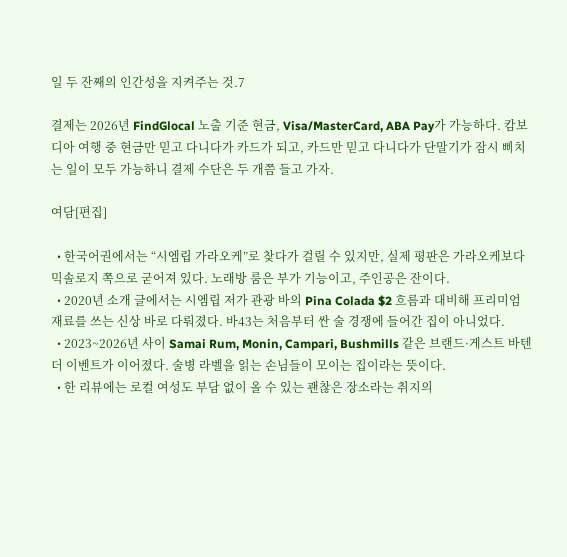일 두 잔째의 인간성을 지켜주는 것.7

결제는 2026년 FindGlocal 노출 기준 현금, Visa/MasterCard, ABA Pay가 가능하다. 캄보디아 여행 중 현금만 믿고 다니다가 카드가 되고, 카드만 믿고 다니다가 단말기가 잠시 삐치는 일이 모두 가능하니 결제 수단은 두 개쯤 들고 가자.

여담[편집]

  • 한국어권에서는 “시엠립 가라오케”로 찾다가 걸릴 수 있지만, 실제 평판은 가라오케보다 믹솔로지 쪽으로 굳어져 있다. 노래방 룸은 부가 기능이고, 주인공은 잔이다.
  • 2020년 소개 글에서는 시엠립 저가 관광 바의 Pina Colada $2 흐름과 대비해 프리미엄 재료를 쓰는 신상 바로 다뤄졌다. 바43는 처음부터 싼 술 경쟁에 들어간 집이 아니었다.
  • 2023~2026년 사이 Samai Rum, Monin, Campari, Bushmills 같은 브랜드·게스트 바텐더 이벤트가 이어졌다. 술병 라벨을 읽는 손님들이 모이는 집이라는 뜻이다.
  • 한 리뷰에는 로컬 여성도 부담 없이 올 수 있는 괜찮은 장소라는 취지의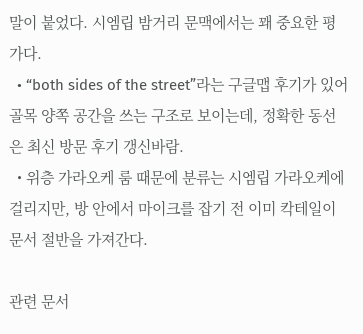말이 붙었다. 시엠립 밤거리 문맥에서는 꽤 중요한 평가다.
  • “both sides of the street”라는 구글맵 후기가 있어 골목 양쪽 공간을 쓰는 구조로 보이는데, 정확한 동선은 최신 방문 후기 갱신바람.
  • 위층 가라오케 룸 때문에 분류는 시엠립 가라오케에 걸리지만, 방 안에서 마이크를 잡기 전 이미 칵테일이 문서 절반을 가져간다.

관련 문서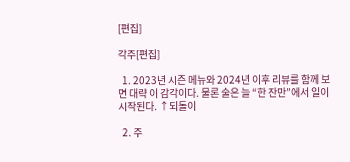[편집]

각주[편집]

  1. 2023년 시즌 메뉴와 2024년 이후 리뷰를 함께 보면 대략 이 감각이다. 물론 술은 늘 “한 잔만”에서 일이 시작된다. ↑되돌이

  2. 주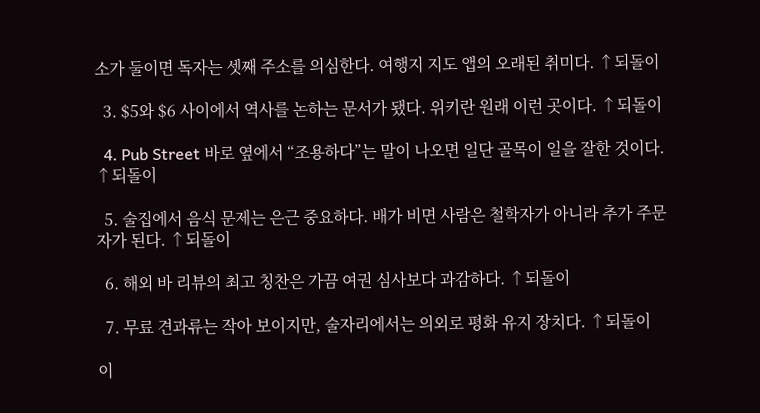소가 둘이면 독자는 셋째 주소를 의심한다. 여행지 지도 앱의 오래된 취미다. ↑되돌이

  3. $5와 $6 사이에서 역사를 논하는 문서가 됐다. 위키란 원래 이런 곳이다. ↑되돌이

  4. Pub Street 바로 옆에서 “조용하다”는 말이 나오면 일단 골목이 일을 잘한 것이다. ↑되돌이

  5. 술집에서 음식 문제는 은근 중요하다. 배가 비면 사람은 철학자가 아니라 추가 주문자가 된다. ↑되돌이

  6. 해외 바 리뷰의 최고 칭찬은 가끔 여권 심사보다 과감하다. ↑되돌이

  7. 무료 견과류는 작아 보이지만, 술자리에서는 의외로 평화 유지 장치다. ↑되돌이

이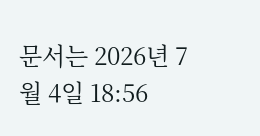문서는 2026년 7월 4일 18:56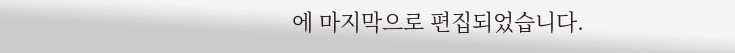에 마지막으로 편집되었습니다.